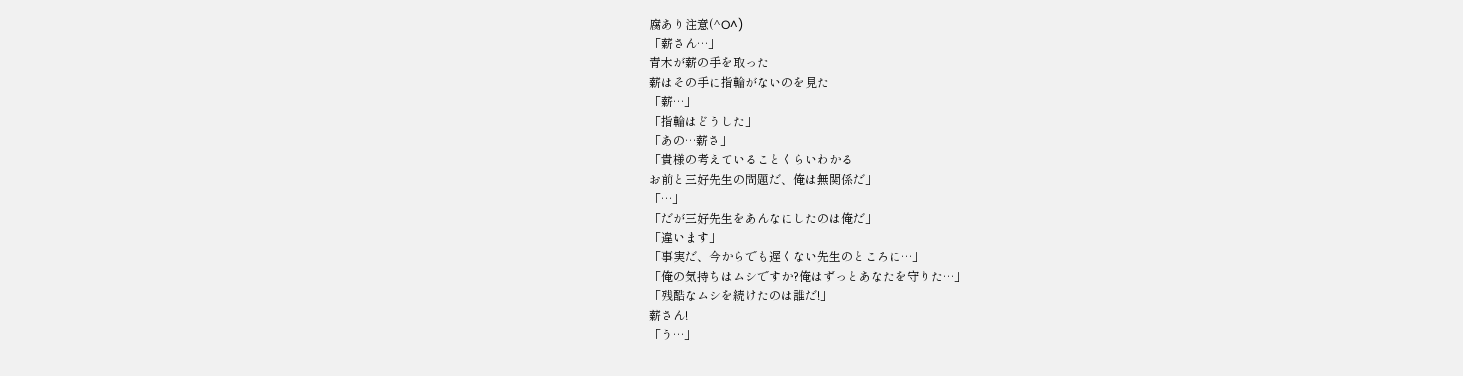腐あり注意(^O^)
「薪さん…」
青木が薪の手を取った
薪はその手に指輪がないのを見た
「薪…」
「指輪はどうした」
「あの…薪さ」
「貴様の考えていることくらいわかる
お前と三好先生の問題だ、俺は無関係だ」
「…」
「だが三好先生をあんなにしたのは俺だ」
「違います」
「事実だ、今からでも遅くない先生のところに…」
「俺の気持ちはムシですか?俺はずっとあなたを守りた…」
「残酷なムシを続けたのは誰だ!」
薪さん!
「う…」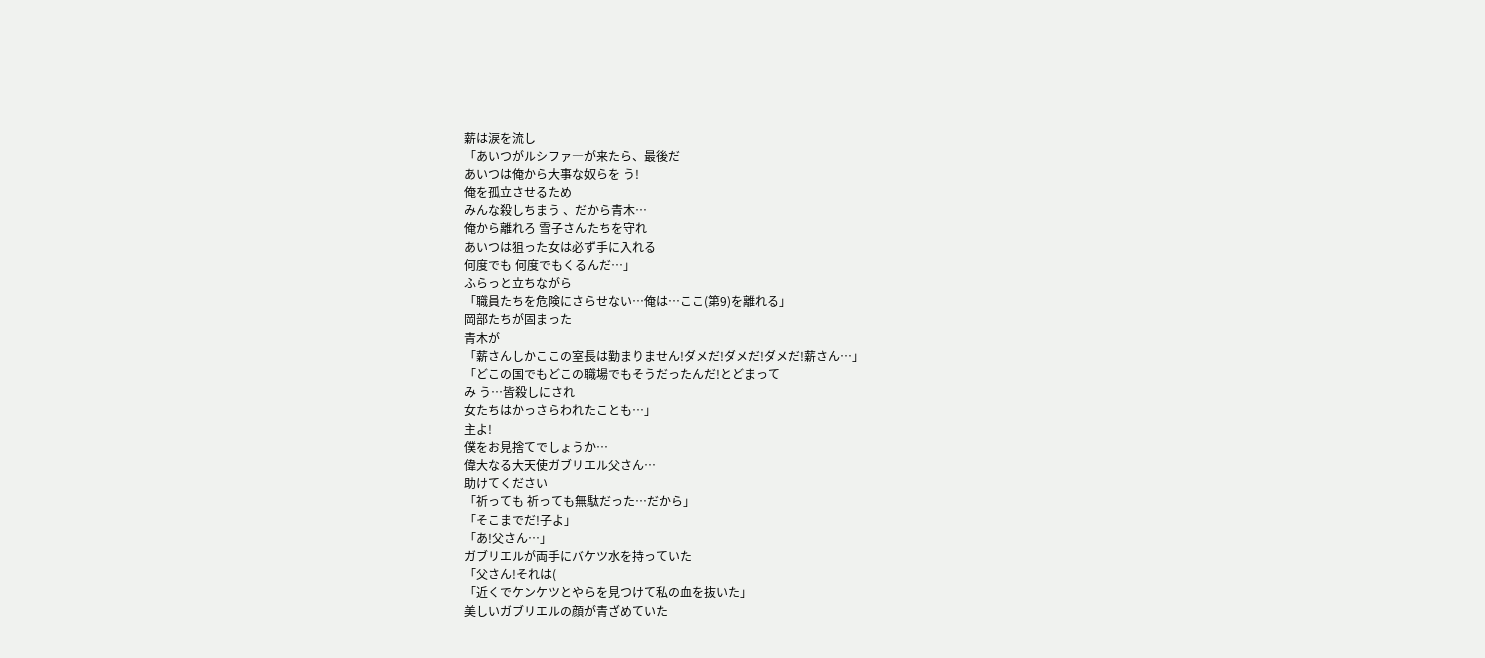薪は涙を流し
「あいつがルシファ―が来たら、最後だ
あいつは俺から大事な奴らを う!
俺を孤立させるため
みんな殺しちまう 、だから青木…
俺から離れろ 雪子さんたちを守れ
あいつは狙った女は必ず手に入れる
何度でも 何度でもくるんだ…」
ふらっと立ちながら
「職員たちを危険にさらせない…俺は…ここ(第9)を離れる」
岡部たちが固まった
青木が
「薪さんしかここの室長は勤まりません!ダメだ!ダメだ!ダメだ!薪さん…」
「どこの国でもどこの職場でもそうだったんだ!とどまって
み う…皆殺しにされ
女たちはかっさらわれたことも…」
主よ!
僕をお見捨てでしょうか…
偉大なる大天使ガブリエル父さん…
助けてください
「祈っても 祈っても無駄だった…だから」
「そこまでだ!子よ」
「あ!父さん…」
ガブリエルが両手にバケツ水を持っていた
「父さん!それは(
「近くでケンケツとやらを見つけて私の血を抜いた」
美しいガブリエルの顔が青ざめていた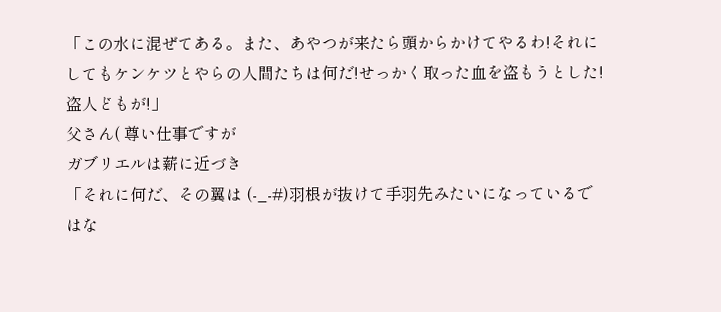「この水に混ぜてある。また、あやつが来たら頭からかけてやるわ!それにしてもケンケツとやらの人間たちは何だ!せっかく取った血を盗もうとした!盗人どもが!」
父さん( 尊い仕事ですが
ガブリエルは薪に近づき
「それに何だ、その翼は (-_-#)羽根が抜けて手羽先みたいになっているではな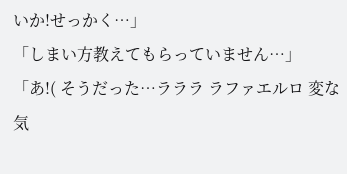いか!せっかく…」
「しまい方教えてもらっていません…」
「あ!( そうだった…ラララ ラファエルロ 変な気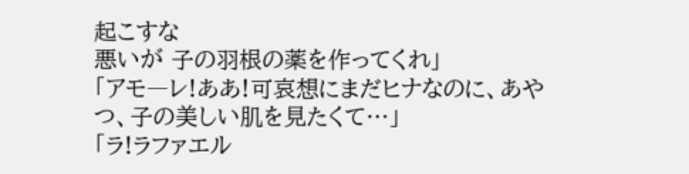起こすな
悪いが 子の羽根の薬を作ってくれ」
「アモ―レ!ああ!可哀想にまだヒナなのに、あやつ、子の美しい肌を見たくて…」
「ラ!ラファエル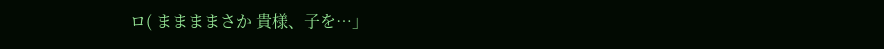ロ( ままままさか 貴様、子を…」